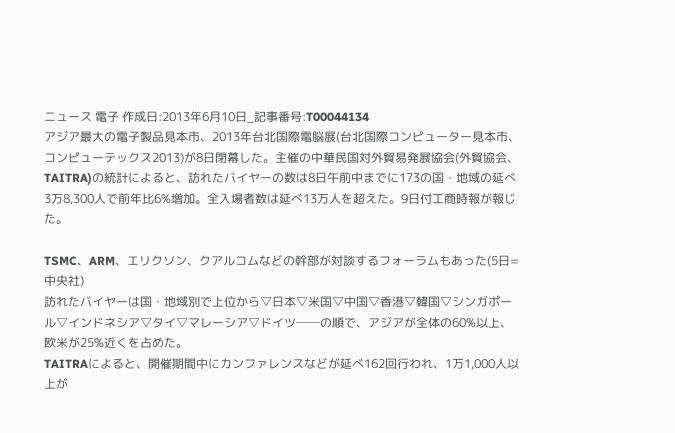ニュース 電子 作成日:2013年6月10日_記事番号:T00044134
アジア最大の電子製品見本市、2013年台北国際電脳展(台北国際コンピューター見本市、コンピューテックス2013)が8日閉幕した。主催の中華民国対外貿易発展協会(外貿協会、TAITRA)の統計によると、訪れたバイヤーの数は8日午前中までに173の国・地域の延べ3万8,300人で前年比6%増加。全入場者数は延べ13万人を超えた。9日付工商時報が報じた。

TSMC、ARM、エリクソン、クアルコムなどの幹部が対談するフォーラムもあった(5日=中央社)
訪れたバイヤーは国・地域別で上位から▽日本▽米国▽中国▽香港▽韓国▽シンガポール▽インドネシア▽タイ▽マレーシア▽ドイツ──の順で、アジアが全体の60%以上、欧米が25%近くを占めた。
TAITRAによると、開催期間中にカンファレンスなどが延べ162回行われ、1万1,000人以上が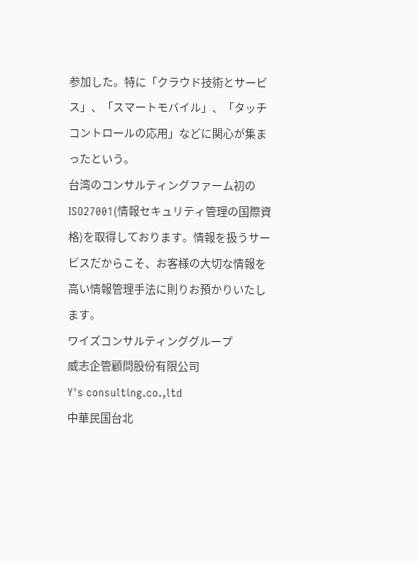参加した。特に「クラウド技術とサービス」、「スマートモバイル」、「タッチコントロールの応用」などに関心が集まったという。
台湾のコンサルティングファーム初のISO27001(情報セキュリティ管理の国際資格)を取得しております。情報を扱うサービスだからこそ、お客様の大切な情報を高い情報管理手法に則りお預かりいたします。
ワイズコンサルティンググループ
威志企管顧問股份有限公司
Y's consulting.co.,ltd
中華民国台北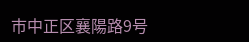市中正区襄陽路9号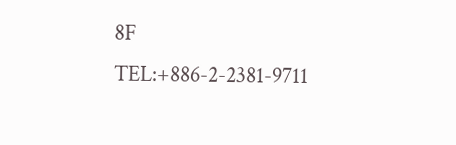8F
TEL:+886-2-2381-9711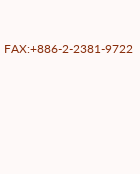FAX:+886-2-2381-9722